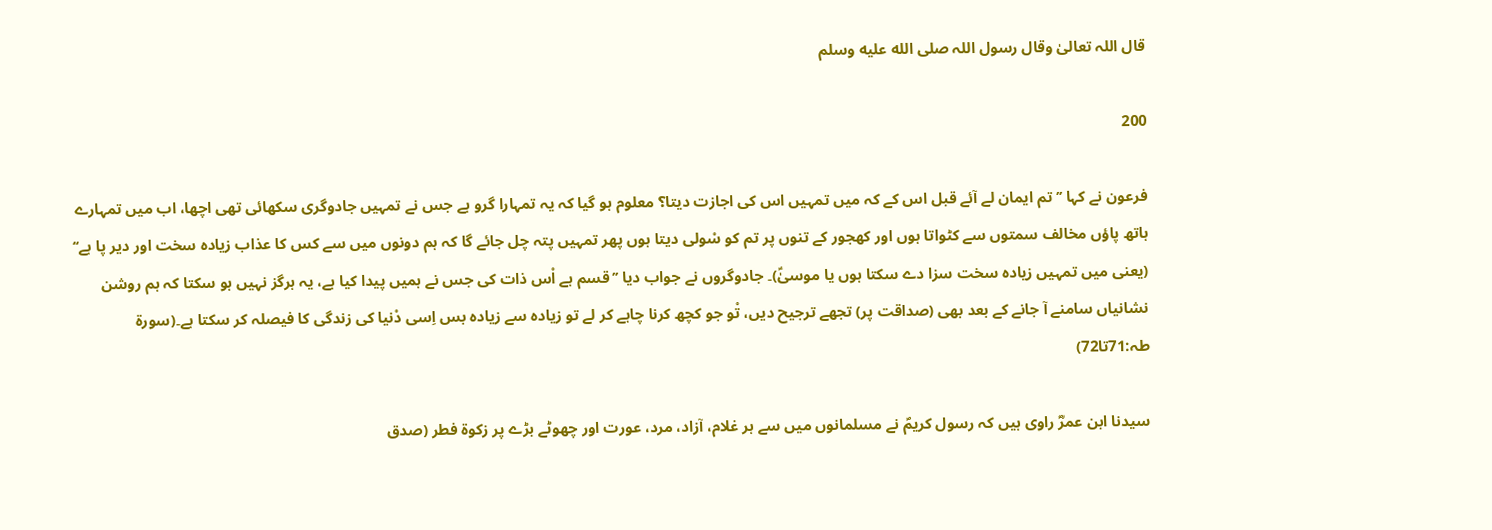قال اللہ تعالیٰ وقال رسول اللہ صلى الله عليه وسلم

200

فرعون نے کہا ’’ تم ایمان لے آئے قبل اس کے کہ میں تمہیں اس کی اجازت دیتا؟ معلوم ہو گیا کہ یہ تمہارا گرو ہے جس نے تمہیں جادوگری سکھائی تھی اچھا، اب میں تمہارے ہاتھ پاؤں مخالف سمتوں سے کٹواتا ہوں اور کھجور کے تنوں پر تم کو سْولی دیتا ہوں پھر تمہیں پتہ چل جائے گا کہ ہم دونوں میں سے کس کا عذاب زیادہ سخت اور دیر پا ہے‘‘ (یعنی میں تمہیں زیادہ سخت سزا دے سکتا ہوں یا موسیٰؑ)۔ جادوگروں نے جواب دیا ’’قسم ہے اْس ذات کی جس نے ہمیں پیدا کیا ہے، یہ ہرگز نہیں ہو سکتا کہ ہم روشن نشانیاں سامنے آ جانے کے بعد بھی (صداقت پر) تجھے ترجیح دیں، تْو جو کچھ کرنا چاہے کر لے تو زیادہ سے زیادہ بس اِسی دْنیا کی زندگی کا فیصلہ کر سکتا ہے۔(سورۃ طہ:71تا72)

سیدنا ابن عمرؓ راوی ہیں کہ رسول کریمؐ نے مسلمانوں میں سے ہر غلام، آزاد، مرد، عورت اور چھوٹے بڑے پر زکوۃ فطر (صدق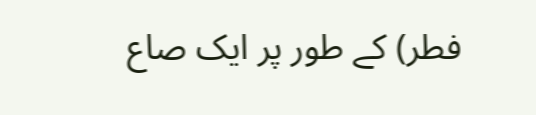فطر) کے طور پر ایک صاع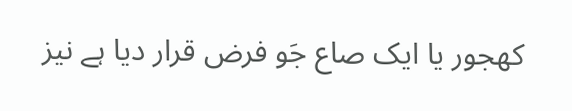کھجور یا ایک صاع جَو فرض قرار دیا ہے نیز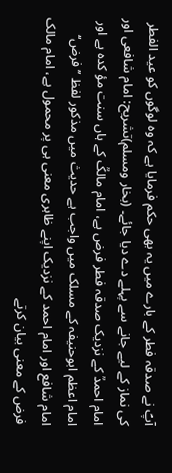آپؐ نے صدقہ فطر کے بارے میں یہ بھی حکم فرمایا ہے کہ وہ لوگوں کو عید الفطر کی نماز کے لیے جانے سے پہلے دے دیا جائے۔ (بخار ومسلم)تشریح: امام شافعی اور امام احمدؒ کے نزدیک صدقہ فطر فرض ہے، امام مالکؒ کے ہاں سنت مؤ کدہ ہے اور امام اعظم ابوحنیفہ کے مسلک میں واجب ہے حدیث میں مذکور لفظ ’’فرض‘‘ امام شافع اور امام احمد کے نزدیک اپنے ظاہری معنی ہی پر محمول ہے، امام مالک فرض کے معنی بیان کرتے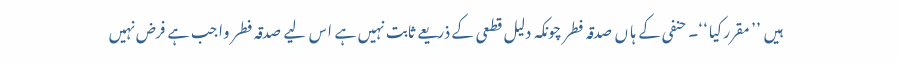ہیں ’’مقرر کیا‘‘۔ حنفی کے ہاں صدقہ فطر چونکہ دلیل قطعی کے ذریعے ثابت نہیں ہے اس لیے صدقہ فطر واجب ہے فرض نہیں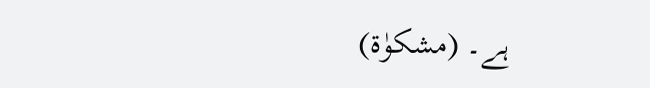ہے۔ (مشکوٰۃ)